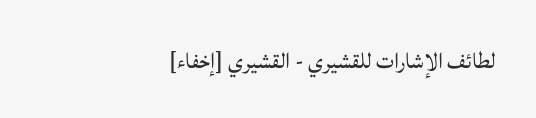لطائف الإشارات للقشيري - القشيري [إخفاء]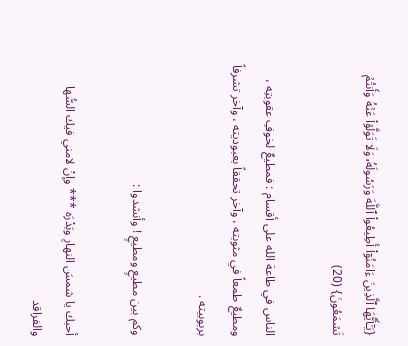{يَـٰٓأَيُّهَا ٱلَّذِينَ ءَامَنُوٓاْ أَطِيعُواْ ٱللَّهَ وَرَسُولَهُۥ وَلَا تَوَلَّوۡاْ عَنۡهُ وَأَنتُمۡ تَسۡمَعُونَ} (20)

الناس في طاعة الله على أقسام : فمطيعٌ لخوفِ عقوبتِه ، ومطيعٌ طمعاً في مثوبته ، وآخر تحققاً بعبوديته ، وآخر تشرفاً بربوبيته .

وكم بين مطيعٍ ومطيعٍ ! وأنشدوا :

أحبك يا شمسَ النهارِ وبَدْرَه *** وإنْ لامني فيك السُّها والفراقد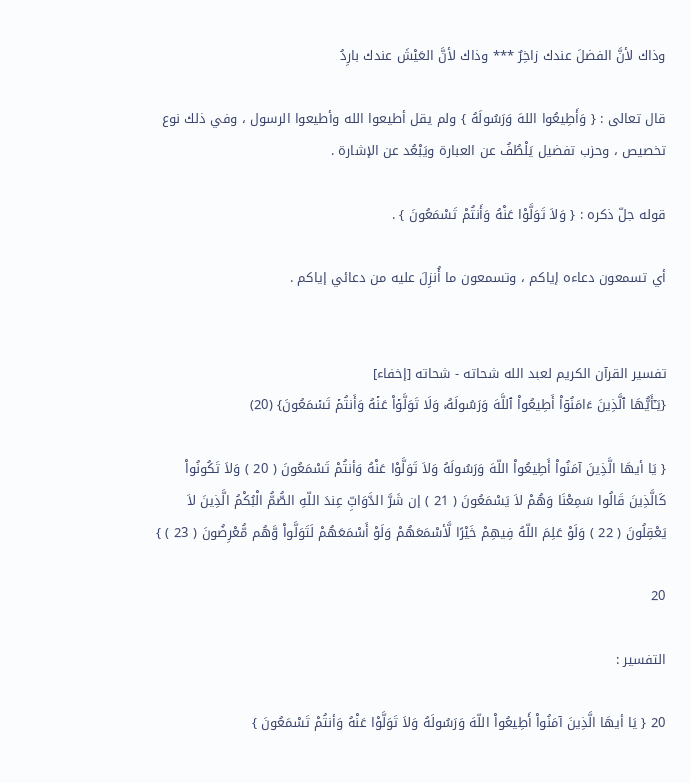وذاك لأنَّ الفضلَ عندك زاخِرٌ *** وذاك لأنَّ العَيْشَ عندك بارِدُ

قال تعالى : { وَأَطِيعُوا اللهَ وَرَسُولَهُ } ولم يقل أطيعوا الله وأطيعوا الرسول ، وفي ذلك نوع تخصيص ، وحزب تفضيل يَلْطُفُ عن العبارة ويَبْعُد عن الإشارة .

قوله جلّ ذكره : { وَلاَ تَوَلَّوْا عَنْهُ وَأَنتُمْ تَسْمَعُونَ } .

أي تسمعون دعاءه إياكم ، وتسمعون ما أُنزِلَ عليه من دعائي إياكم .


تفسير القرآن الكريم لعبد الله شحاته - شحاته [إخفاء]
{يَـٰٓأَيُّهَا ٱلَّذِينَ ءَامَنُوٓاْ أَطِيعُواْ ٱللَّهَ وَرَسُولَهُۥ وَلَا تَوَلَّوۡاْ عَنۡهُ وَأَنتُمۡ تَسۡمَعُونَ} (20)

{ يَا أيهَا الَّذِينَ آمَنُواْ أَطِيعُواْ اللّهَ وَرَسُولَهُ وَلاَ تَوَلَّوْا عَنْهُ وَأنتُمْ تَسْمَعُونَ ( 20 ) وَلاَ تَكُونُواْ كَالَّذِينَ قَالُوا سَمِعْنَا وَهُمْ لاَ يَسْمَعُونَ ( 21 ) إن شَرَّ الدَّوَابِّ عِندَ اللّهِ الصُّمُّ الْبُكْمُ الَّذِينَ لاَ يَعْقِلُونَ ( 22 ) وَلَوْ عَلِمَ اللّهُ فِيهِمْ خَيْرًا لَّأسْمَعَهُمْ وَلَوْ أَسْمَعَهُمْ لَتَوَلَّواْ وَّهُم مُّعْرِضُونَ ( 23 ) }

20

التفسير :

20 { يَا أيهَا الَّذِينَ آمَنُواْ أَطِيعُواْ اللّهَ وَرَسُولَهُ وَلاَ تَوَلَّوْا عَنْهُ وَأنتُمْ تَسْمَعُونَ }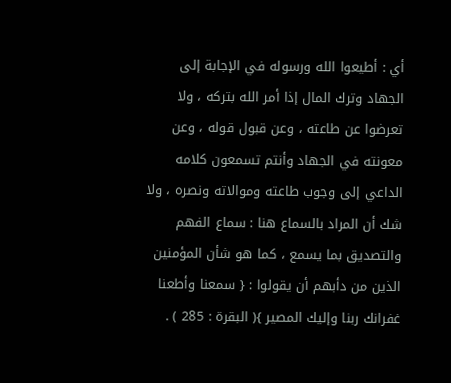أي : أطيعوا الله ورسوله في الإجابة إلى الجهاد وترك المال إذا أمر الله بتركه ، ولا تعرضوا عن طاعته ، وعن قبول قوله ، وعن معونته في الجهاد وأنتم تسمعون كلامه الداعي إلى وجوب طاعته وموالاته ونصره ، ولا شك أن المراد بالسماع هنا : سماع الفهم والتصديق بما يسمع ، كما هو شأن المؤمنين الذين من دأبهم أن يقولوا : { سمعنا وأطعنا غفرانك ربنا وإليك المصير }( البقرة : 285 ) .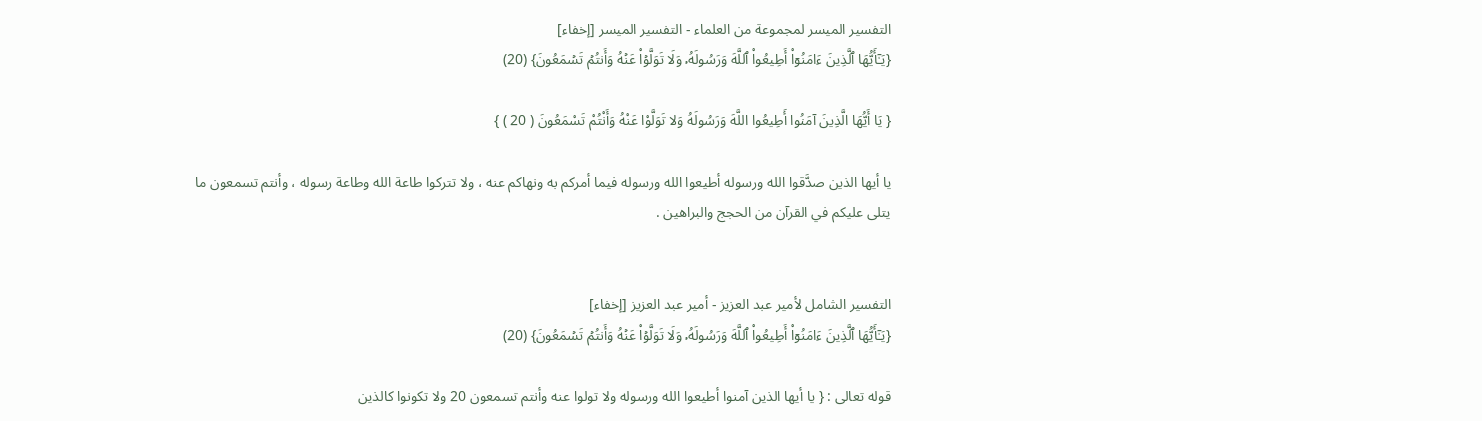التفسير الميسر لمجموعة من العلماء - التفسير الميسر [إخفاء]
{يَـٰٓأَيُّهَا ٱلَّذِينَ ءَامَنُوٓاْ أَطِيعُواْ ٱللَّهَ وَرَسُولَهُۥ وَلَا تَوَلَّوۡاْ عَنۡهُ وَأَنتُمۡ تَسۡمَعُونَ} (20)

{ يَا أَيُّهَا الَّذِينَ آمَنُوا أَطِيعُوا اللَّهَ وَرَسُولَهُ وَلا تَوَلَّوْا عَنْهُ وَأَنْتُمْ تَسْمَعُونَ ( 20 ) }

يا أيها الذين صدَّقوا الله ورسوله أطيعوا الله ورسوله فيما أمركم به ونهاكم عنه ، ولا تتركوا طاعة الله وطاعة رسوله ، وأنتم تسمعون ما يتلى عليكم في القرآن من الحجج والبراهين .


التفسير الشامل لأمير عبد العزيز - أمير عبد العزيز [إخفاء]
{يَـٰٓأَيُّهَا ٱلَّذِينَ ءَامَنُوٓاْ أَطِيعُواْ ٱللَّهَ وَرَسُولَهُۥ وَلَا تَوَلَّوۡاْ عَنۡهُ وَأَنتُمۡ تَسۡمَعُونَ} (20)

قوله تعالى : { يا أيها الذين آمنوا أطيعوا الله ورسوله ولا تولوا عنه وأنتم تسمعون 20 ولا تكونوا كالذين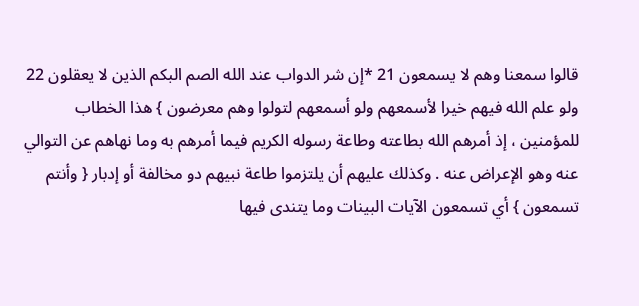قالوا سمعنا وهم لا يسمعون 21 *إن شر الدواب عند الله الصم البكم الذين لا يعقلون 22 ولو علم الله فيهم خيرا لأسمعهم ولو أسمعهم لتولوا وهم معرضون } هذا الخطاب للمؤمنين ، إذ أمرهم الله بطاعته وطاعة رسوله الكريم فيما أمرهم به وما نهاهم عن التوالي عنه وهو الإعراض عنه . وكذلك عليهم أن يلتزموا طاعة نبيهم دو مخالفة أو إدبار { وأنتم تسمعون } أي تسمعون الآيات البينات وما يتندى فيها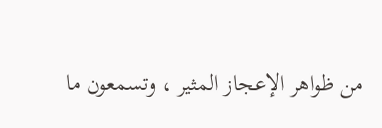من ظواهر الإعجاز المثير ، وتسمعون ما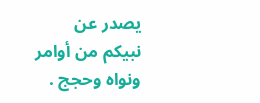يصدر عن نبيكم من أوامر ونواه وحجج .